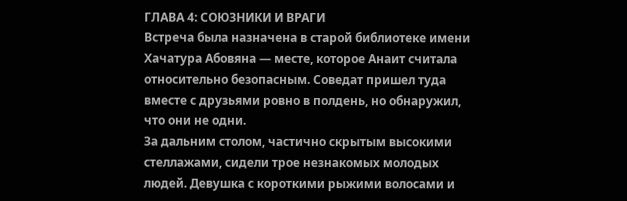ГЛАВА 4: СОЮЗНИКИ И ВРАГИ
Встреча была назначена в старой библиотеке имени Хачатура Абовяна — месте, которое Анаит считала относительно безопасным. Соведат пришел туда вместе с друзьями ровно в полдень, но обнаружил, что они не одни.
За дальним столом, частично скрытым высокими стеллажами, сидели трое незнакомых молодых людей. Девушка с короткими рыжими волосами и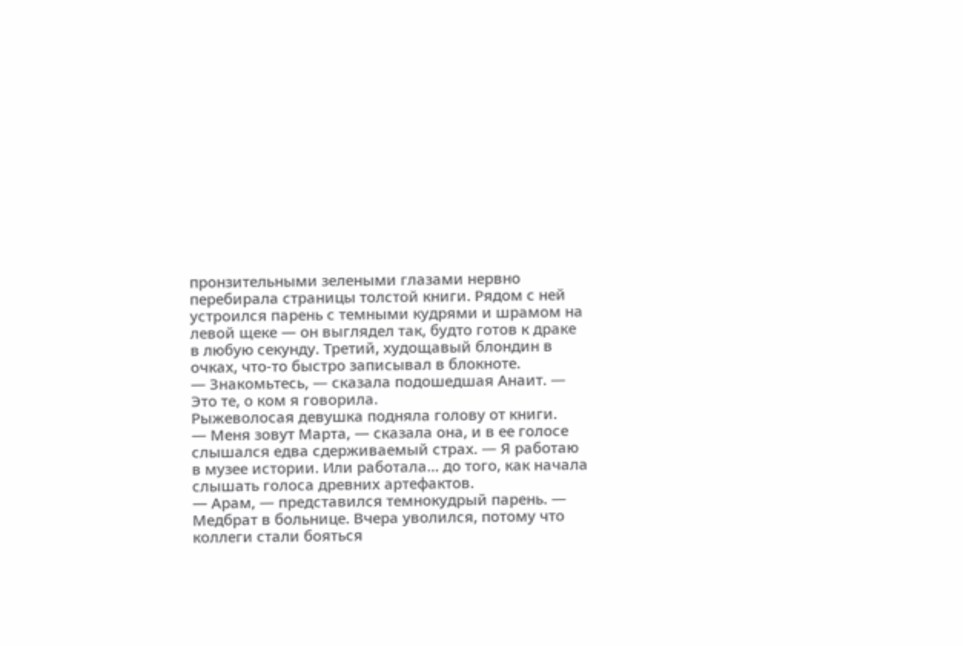пронзительными зелеными глазами нервно перебирала страницы толстой книги. Рядом с ней устроился парень с темными кудрями и шрамом на левой щеке — он выглядел так, будто готов к драке в любую секунду. Третий, худощавый блондин в очках, что-то быстро записывал в блокноте.
— Знакомьтесь, — сказала подошедшая Анаит. — Это те, о ком я говорила.
Рыжеволосая девушка подняла голову от книги.
— Меня зовут Марта, — сказала она, и в ее голосе слышался едва сдерживаемый страх. — Я работаю в музее истории. Или работала... до того, как начала слышать голоса древних артефактов.
— Арам, — представился темнокудрый парень. — Медбрат в больнице. Вчера уволился, потому что коллеги стали бояться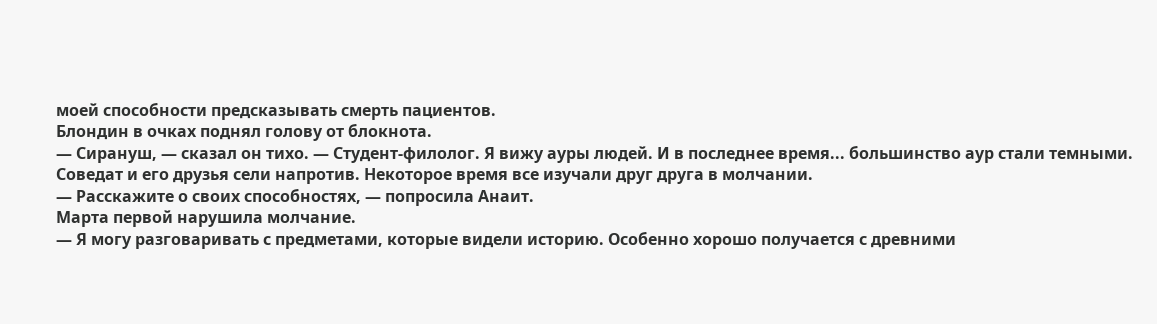моей способности предсказывать смерть пациентов.
Блондин в очках поднял голову от блокнота.
— Сирануш, — сказал он тихо. — Студент-филолог. Я вижу ауры людей. И в последнее время... большинство аур стали темными.
Соведат и его друзья сели напротив. Некоторое время все изучали друг друга в молчании.
— Расскажите о своих способностях, — попросила Анаит.
Марта первой нарушила молчание.
— Я могу разговаривать с предметами, которые видели историю. Особенно хорошо получается с древними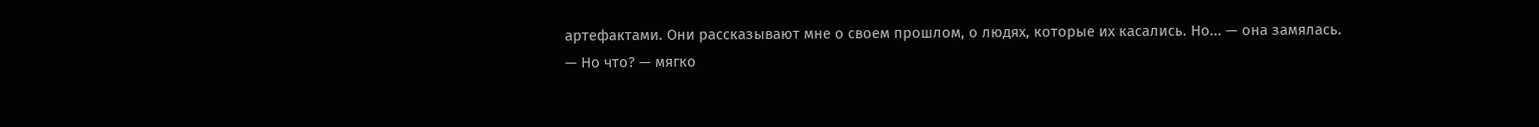артефактами. Они рассказывают мне о своем прошлом, о людях, которые их касались. Но... — она замялась.
— Но что? — мягко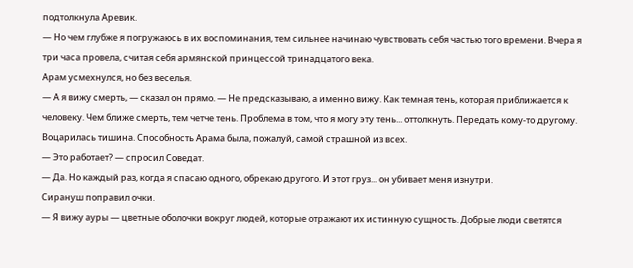подтолкнула Аревик.
— Но чем глубже я погружаюсь в их воспоминания, тем сильнее начинаю чувствовать себя частью того времени. Вчера я три часа провела, считая себя армянской принцессой тринадцатого века.
Арам усмехнулся, но без веселья.
— А я вижу смерть, — сказал он прямо. — Не предсказываю, а именно вижу. Как темная тень, которая приближается к человеку. Чем ближе смерть, тем четче тень. Проблема в том, что я могу эту тень... оттолкнуть. Передать кому-то другому.
Воцарилась тишина. Способность Арама была, пожалуй, самой страшной из всех.
— Это работает? — спросил Соведат.
— Да. Но каждый раз, когда я спасаю одного, обрекаю другого. И этот груз... он убивает меня изнутри.
Сирануш поправил очки.
— Я вижу ауры — цветные оболочки вокруг людей, которые отражают их истинную сущность. Добрые люди светятся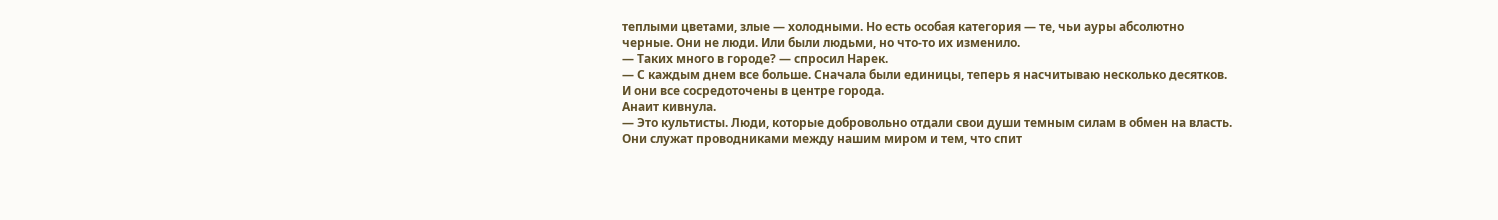теплыми цветами, злые — холодными. Но есть особая категория — те, чьи ауры абсолютно черные. Они не люди. Или были людьми, но что-то их изменило.
— Таких много в городе? — спросил Нарек.
— С каждым днем все больше. Сначала были единицы, теперь я насчитываю несколько десятков. И они все сосредоточены в центре города.
Анаит кивнула.
— Это культисты. Люди, которые добровольно отдали свои души темным силам в обмен на власть. Они служат проводниками между нашим миром и тем, что спит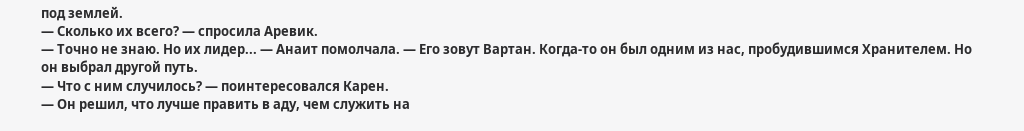под землей.
— Сколько их всего? — спросила Аревик.
— Точно не знаю. Но их лидер... — Анаит помолчала. — Его зовут Вартан. Когда-то он был одним из нас, пробудившимся Хранителем. Но он выбрал другой путь.
— Что с ним случилось? — поинтересовался Карен.
— Он решил, что лучше править в аду, чем служить на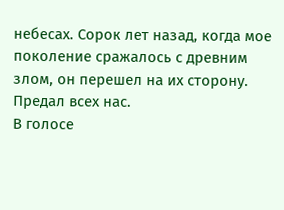небесах. Сорок лет назад, когда мое поколение сражалось с древним злом, он перешел на их сторону. Предал всех нас.
В голосе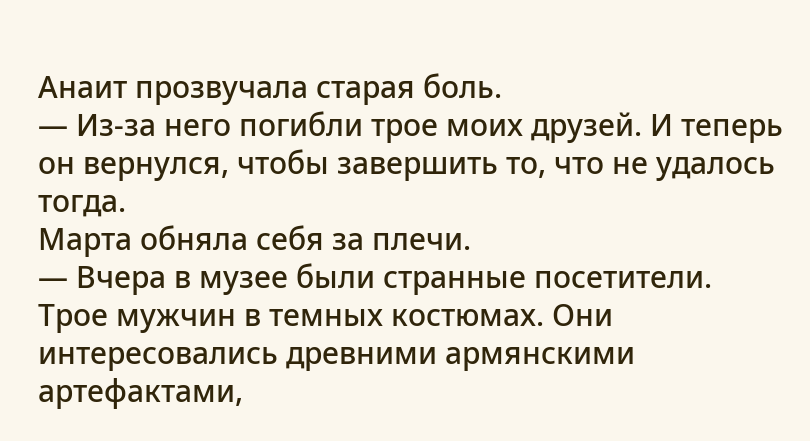Анаит прозвучала старая боль.
— Из-за него погибли трое моих друзей. И теперь он вернулся, чтобы завершить то, что не удалось тогда.
Марта обняла себя за плечи.
— Вчера в музее были странные посетители. Трое мужчин в темных костюмах. Они интересовались древними армянскими артефактами,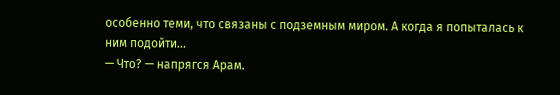особенно теми, что связаны с подземным миром. А когда я попыталась к ним подойти...
— Что? — напрягся Арам.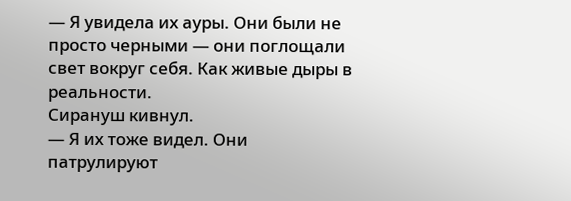— Я увидела их ауры. Они были не просто черными — они поглощали свет вокруг себя. Как живые дыры в реальности.
Сирануш кивнул.
— Я их тоже видел. Они патрулируют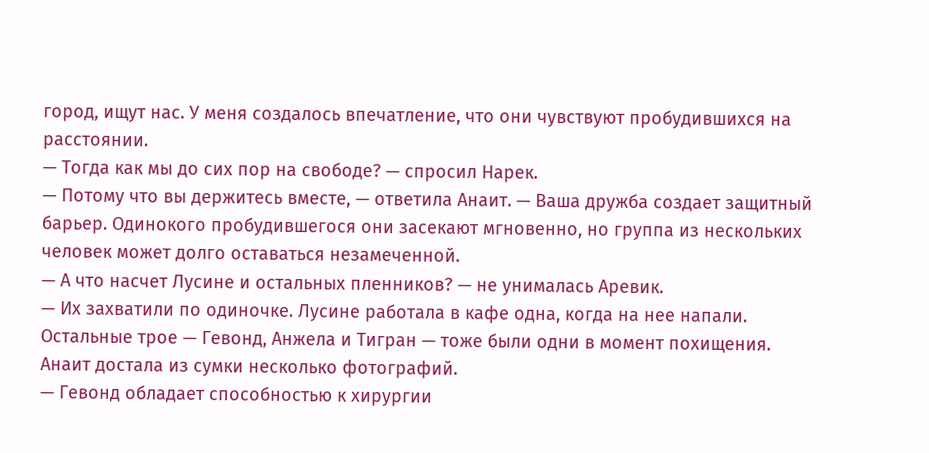город, ищут нас. У меня создалось впечатление, что они чувствуют пробудившихся на расстоянии.
— Тогда как мы до сих пор на свободе? — спросил Нарек.
— Потому что вы держитесь вместе, — ответила Анаит. — Ваша дружба создает защитный барьер. Одинокого пробудившегося они засекают мгновенно, но группа из нескольких человек может долго оставаться незамеченной.
— А что насчет Лусине и остальных пленников? — не унималась Аревик.
— Их захватили по одиночке. Лусине работала в кафе одна, когда на нее напали. Остальные трое — Гевонд, Анжела и Тигран — тоже были одни в момент похищения.
Анаит достала из сумки несколько фотографий.
— Гевонд обладает способностью к хирургии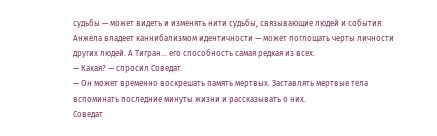судьбы — может видеть и изменять нити судьбы, связывающие людей и события. Анжела владеет каннибализмом идентичности — может поглощать черты личности других людей. А Тигран... его способность самая редкая из всех.
— Какая? — спросил Соведат.
— Он может временно воскрешать память мертвых. Заставлять мертвые тела вспоминать последние минуты жизни и рассказывать о них.
Соведат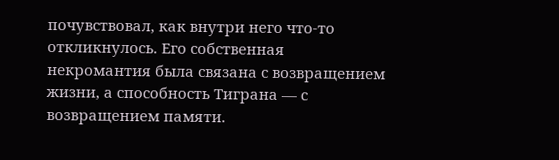почувствовал, как внутри него что-то откликнулось. Его собственная некромантия была связана с возвращением жизни, а способность Тиграна — с возвращением памяти.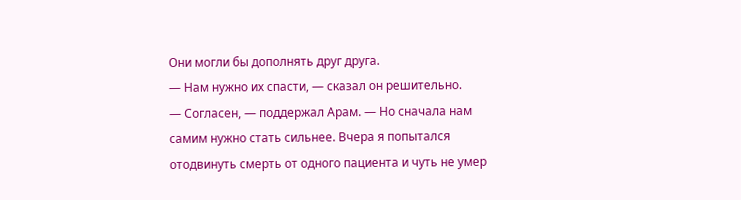Они могли бы дополнять друг друга.
— Нам нужно их спасти, — сказал он решительно.
— Согласен, — поддержал Арам. — Но сначала нам самим нужно стать сильнее. Вчера я попытался отодвинуть смерть от одного пациента и чуть не умер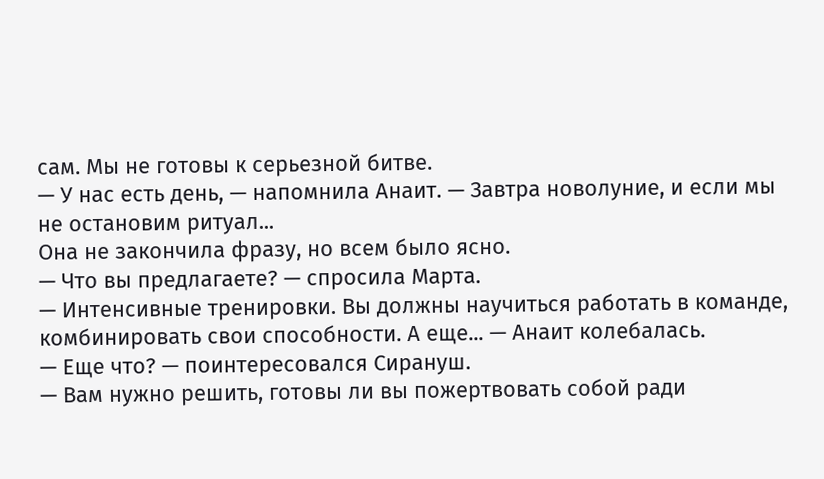сам. Мы не готовы к серьезной битве.
— У нас есть день, — напомнила Анаит. — Завтра новолуние, и если мы не остановим ритуал...
Она не закончила фразу, но всем было ясно.
— Что вы предлагаете? — спросила Марта.
— Интенсивные тренировки. Вы должны научиться работать в команде, комбинировать свои способности. А еще... — Анаит колебалась.
— Еще что? — поинтересовался Сирануш.
— Вам нужно решить, готовы ли вы пожертвовать собой ради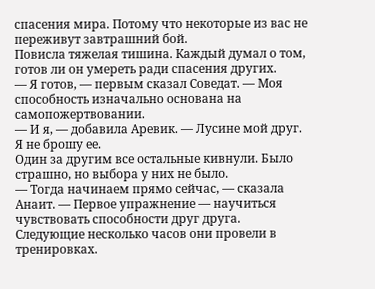спасения мира. Потому что некоторые из вас не переживут завтрашний бой.
Повисла тяжелая тишина. Каждый думал о том, готов ли он умереть ради спасения других.
— Я готов, — первым сказал Соведат. — Моя способность изначально основана на самопожертвовании.
— И я, — добавила Аревик. — Лусине мой друг. Я не брошу ее.
Один за другим все остальные кивнули. Было страшно, но выбора у них не было.
— Тогда начинаем прямо сейчас, — сказала Анаит. — Первое упражнение — научиться чувствовать способности друг друга.
Следующие несколько часов они провели в тренировках.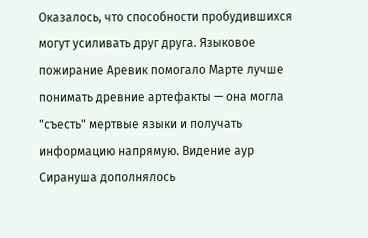Оказалось, что способности пробудившихся могут усиливать друг друга. Языковое пожирание Аревик помогало Марте лучше понимать древние артефакты — она могла "съесть" мертвые языки и получать информацию напрямую. Видение аур Сирануша дополнялось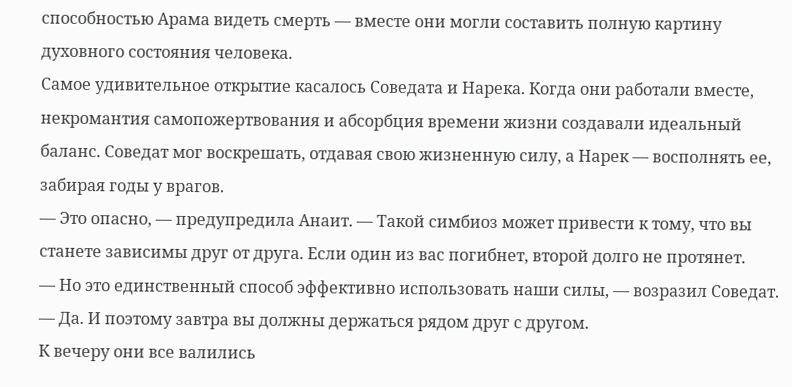способностью Арама видеть смерть — вместе они могли составить полную картину духовного состояния человека.
Самое удивительное открытие касалось Соведата и Нарека. Когда они работали вместе, некромантия самопожертвования и абсорбция времени жизни создавали идеальный баланс. Соведат мог воскрешать, отдавая свою жизненную силу, а Нарек — восполнять ее, забирая годы у врагов.
— Это опасно, — предупредила Анаит. — Такой симбиоз может привести к тому, что вы станете зависимы друг от друга. Если один из вас погибнет, второй долго не протянет.
— Но это единственный способ эффективно использовать наши силы, — возразил Соведат.
— Да. И поэтому завтра вы должны держаться рядом друг с другом.
К вечеру они все валились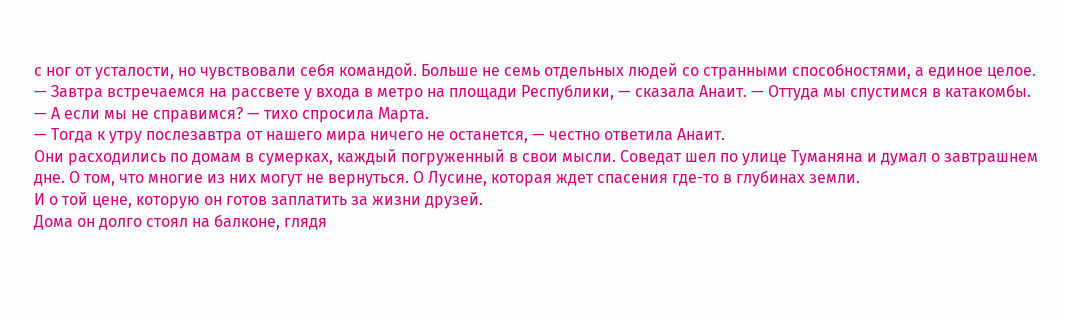с ног от усталости, но чувствовали себя командой. Больше не семь отдельных людей со странными способностями, а единое целое.
— Завтра встречаемся на рассвете у входа в метро на площади Республики, — сказала Анаит. — Оттуда мы спустимся в катакомбы.
— А если мы не справимся? — тихо спросила Марта.
— Тогда к утру послезавтра от нашего мира ничего не останется, — честно ответила Анаит.
Они расходились по домам в сумерках, каждый погруженный в свои мысли. Соведат шел по улице Туманяна и думал о завтрашнем дне. О том, что многие из них могут не вернуться. О Лусине, которая ждет спасения где-то в глубинах земли.
И о той цене, которую он готов заплатить за жизни друзей.
Дома он долго стоял на балконе, глядя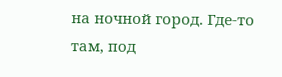на ночной город. Где-то там, под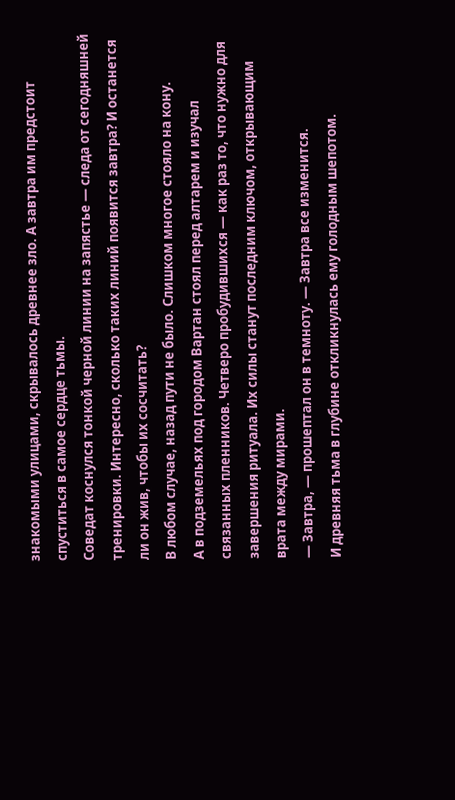знакомыми улицами, скрывалось древнее зло. А завтра им предстоит спуститься в самое сердце тьмы.
Соведат коснулся тонкой черной линии на запястье — следа от сегодняшней тренировки. Интересно, сколько таких линий появится завтра? И останется ли он жив, чтобы их сосчитать?
В любом случае, назад пути не было. Слишком многое стояло на кону.
А в подземельях под городом Вартан стоял перед алтарем и изучал связанных пленников. Четверо пробудившихся — как раз то, что нужно для завершения ритуала. Их силы станут последним ключом, открывающим врата между мирами.
— Завтра, — прошептал он в темноту. — Завтра все изменится.
И древняя тьма в глубине откликнулась ему голодным шепотом.